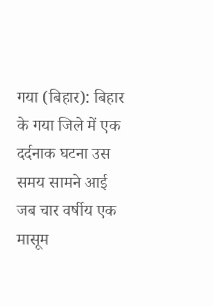गया (बिहार): बिहार के गया जिले में एक दर्दनाक घटना उस समय सामने आई जब चार वर्षीय एक मासूम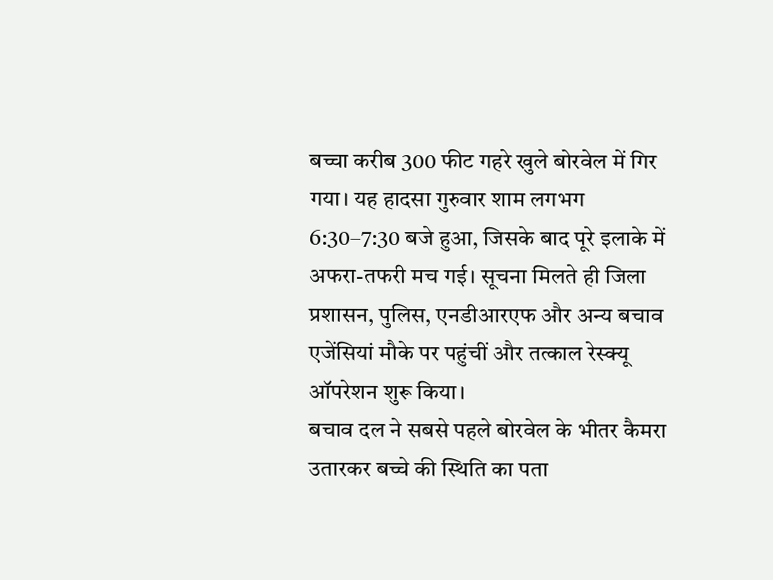बच्चा करीब 300 फीट गहरे खुले बोरवेल में गिर गया। यह हादसा गुरुवार शाम लगभग 6:30–7:30 बजे हुआ, जिसके बाद पूरे इलाके में अफरा-तफरी मच गई। सूचना मिलते ही जिला प्रशासन, पुलिस, एनडीआरएफ और अन्य बचाव एजेंसियां मौके पर पहुंचीं और तत्काल रेस्क्यू ऑपरेशन शुरू किया।
बचाव दल ने सबसे पहले बोरवेल के भीतर कैमरा उतारकर बच्चे की स्थिति का पता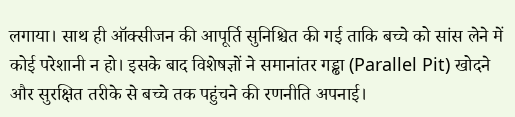लगाया। साथ ही ऑक्सीजन की आपूर्ति सुनिश्चित की गई ताकि बच्चे को सांस लेने में कोई परेशानी न हो। इसके बाद विशेषज्ञों ने समानांतर गड्ढा (Parallel Pit) खोदने और सुरक्षित तरीके से बच्चे तक पहुंचने की रणनीति अपनाई।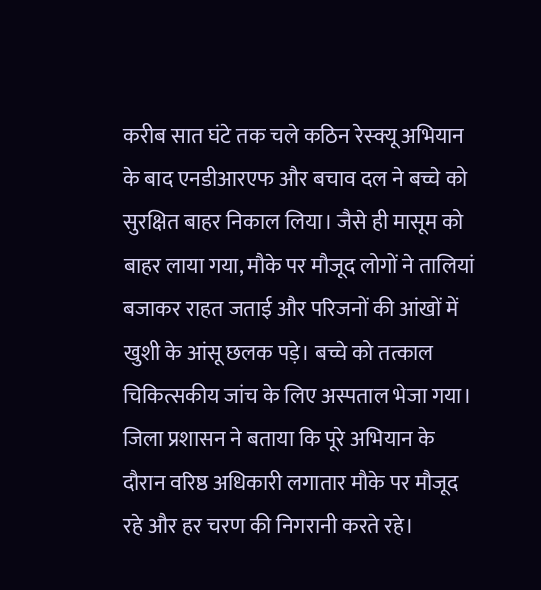करीब सात घंटे तक चले कठिन रेस्क्यू अभियान के बाद एनडीआरएफ और बचाव दल ने बच्चे को सुरक्षित बाहर निकाल लिया। जैसे ही मासूम को बाहर लाया गया, मौके पर मौजूद लोगों ने तालियां बजाकर राहत जताई और परिजनों की आंखों में खुशी के आंसू छलक पड़े। बच्चे को तत्काल चिकित्सकीय जांच के लिए अस्पताल भेजा गया।
जिला प्रशासन ने बताया कि पूरे अभियान के दौरान वरिष्ठ अधिकारी लगातार मौके पर मौजूद रहे और हर चरण की निगरानी करते रहे।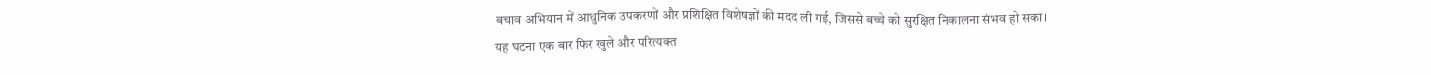बचाव अभियान में आधुनिक उपकरणों और प्रशिक्षित विशेषज्ञों की मदद ली गई, जिससे बच्चे को सुरक्षित निकालना संभव हो सका।
यह घटना एक बार फिर खुले और परित्यक्त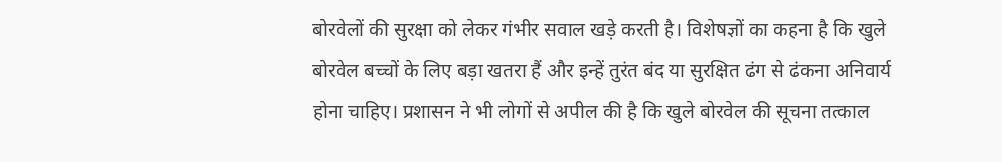बोरवेलों की सुरक्षा को लेकर गंभीर सवाल खड़े करती है। विशेषज्ञों का कहना है कि खुले बोरवेल बच्चों के लिए बड़ा खतरा हैं और इन्हें तुरंत बंद या सुरक्षित ढंग से ढंकना अनिवार्य होना चाहिए। प्रशासन ने भी लोगों से अपील की है कि खुले बोरवेल की सूचना तत्काल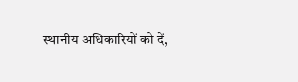स्थानीय अधिकारियों को दें,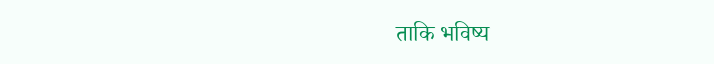ताकि भविष्य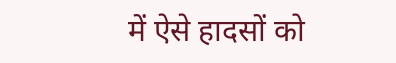में ऐसे हादसों को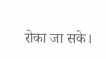रोका जा सके।